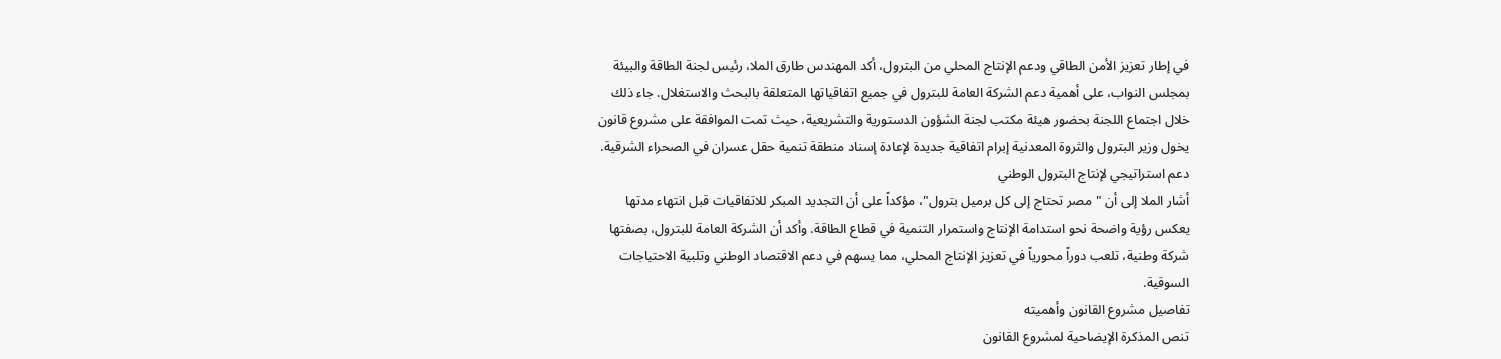في إطار تعزيز الأمن الطاقي ودعم الإنتاج المحلي من البترول، أكد المهندس طارق الملا، رئيس لجنة الطاقة والبيئة بمجلس النواب، على أهمية دعم الشركة العامة للبترول في جميع اتفاقياتها المتعلقة بالبحث والاستغلال. جاء ذلك خلال اجتماع اللجنة بحضور هيئة مكتب لجنة الشؤون الدستورية والتشريعية، حيث تمت الموافقة على مشروع قانون يخول وزير البترول والثروة المعدنية إبرام اتفاقية جديدة لإعادة إسناد منطقة تنمية حقل عسران في الصحراء الشرقية.
دعم استراتيجي لإنتاج البترول الوطني
أشار الملا إلى أن "مصر تحتاج إلى كل برميل بترول"، مؤكداً على أن التجديد المبكر للاتفاقيات قبل انتهاء مدتها يعكس رؤية واضحة نحو استدامة الإنتاج واستمرار التنمية في قطاع الطاقة. وأكد أن الشركة العامة للبترول، بصفتها شركة وطنية، تلعب دوراً محورياً في تعزيز الإنتاج المحلي، مما يسهم في دعم الاقتصاد الوطني وتلبية الاحتياجات السوقية.
تفاصيل مشروع القانون وأهميته
تنص المذكرة الإيضاحية لمشروع القانون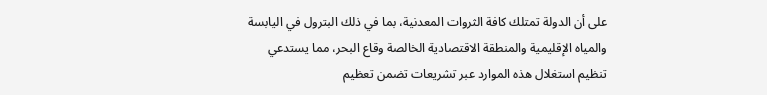على أن الدولة تمتلك كافة الثروات المعدنية، بما في ذلك البترول في اليابسة والمياه الإقليمية والمنطقة الاقتصادية الخالصة وقاع البحر، مما يستدعي تنظيم استغلال هذه الموارد عبر تشريعات تضمن تعظيم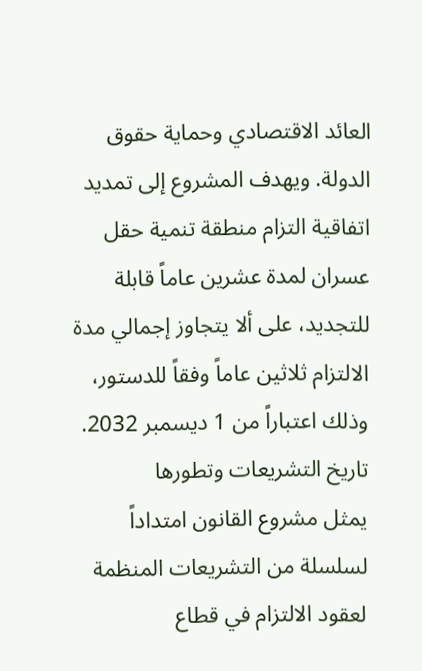العائد الاقتصادي وحماية حقوق الدولة. ويهدف المشروع إلى تمديد اتفاقية التزام منطقة تنمية حقل عسران لمدة عشرين عاماً قابلة للتجديد، على ألا يتجاوز إجمالي مدة الالتزام ثلاثين عاماً وفقاً للدستور، وذلك اعتباراً من 1 ديسمبر 2032.
تاريخ التشريعات وتطورها
يمثل مشروع القانون امتداداً لسلسلة من التشريعات المنظمة لعقود الالتزام في قطاع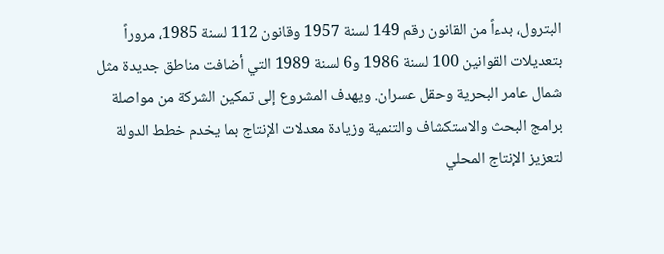البترول، بدءاً من القانون رقم 149 لسنة 1957 وقانون 112 لسنة 1985، مروراً بتعديلات القوانين 100 لسنة 1986 و6 لسنة 1989 التي أضافت مناطق جديدة مثل شمال عامر البحرية وحقل عسران. ويهدف المشروع إلى تمكين الشركة من مواصلة برامج البحث والاستكشاف والتنمية وزيادة معدلات الإنتاج بما يخدم خطط الدولة لتعزيز الإنتاج المحلي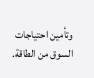وتأمين احتياجات السوق من الطاقة.